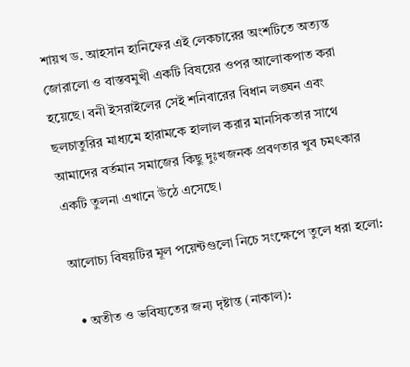শায়খ ড. আহসান হানিফের এই লেকচারের অংশটিতে অত্যন্ত জোরালো ও বাস্তবমুখী একটি বিষয়ের ওপর আলোকপাত করা হয়েছে। বনী ইসরাইলের সেই শনিবারের বিধান লঙ্ঘন এবং ছলচাতুরির মাধ্যমে হারামকে হালাল করার মানসিকতার সাথে আমাদের বর্তমান সমাজের কিছু দুঃখজনক প্রবণতার খুব চমৎকার একটি তুলনা এখানে উঠে এসেছে।

আলোচ্য বিষয়টির মূল পয়েন্টগুলো নিচে সংক্ষেপে তুলে ধরা হলো:

  • অতীত ও ভবিষ্যতের জন্য দৃষ্টান্ত (নাকাল):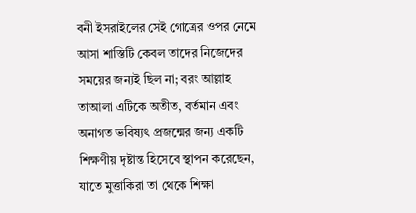বনী ইসরাইলের সেই গোত্রের ওপর নেমে আসা শাস্তিটি কেবল তাদের নিজেদের সময়ের জন্যই ছিল না; বরং আল্লাহ তাআলা এটিকে অতীত, বর্তমান এবং অনাগত ভবিষ্যৎ প্রজন্মের জন্য একটি শিক্ষণীয় দৃষ্টান্ত হিসেবে স্থাপন করেছেন, যাতে মুত্তাকিরা তা থেকে শিক্ষা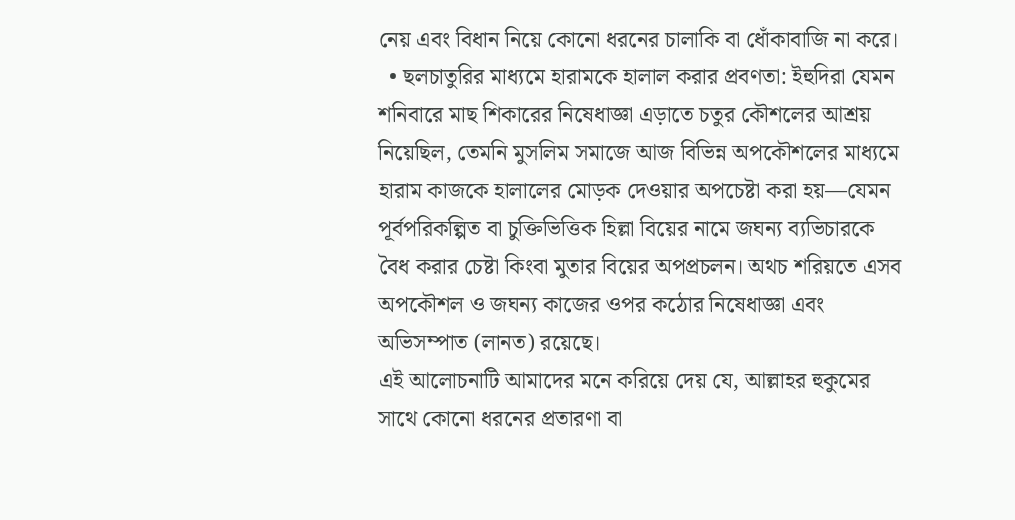নেয় এবং বিধান নিয়ে কোনো ধরনের চালাকি বা ধোঁকাবাজি না করে।
  • ছলচাতুরির মাধ্যমে হারামকে হালাল করার প্রবণতা: ইহুদিরা যেমন শনিবারে মাছ শিকারের নিষেধাজ্ঞা এড়াতে চতুর কৌশলের আশ্রয় নিয়েছিল, তেমনি মুসলিম সমাজে আজ বিভিন্ন অপকৌশলের মাধ্যমে হারাম কাজকে হালালের মোড়ক দেওয়ার অপচেষ্টা করা হয়—যেমন পূর্বপরিকল্পিত বা চুক্তিভিত্তিক হিল্লা বিয়ের নামে জঘন্য ব্যভিচারকে বৈধ করার চেষ্টা কিংবা মুতার বিয়ের অপপ্রচলন। অথচ শরিয়তে এসব অপকৌশল ও জঘন্য কাজের ওপর কঠোর নিষেধাজ্ঞা এবং অভিসম্পাত (লানত) রয়েছে।
এই আলোচনাটি আমাদের মনে করিয়ে দেয় যে, আল্লাহর হুকুমের সাথে কোনো ধরনের প্রতারণা বা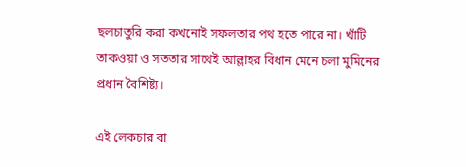ছলচাতুরি করা কখনোই সফলতার পথ হতে পারে না। খাঁটি তাকওয়া ও সততার সাথেই আল্লাহর বিধান মেনে চলা মুমিনের প্রধান বৈশিষ্ট্য।

এই লেকচার বা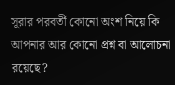সূরার পরবর্তী কোনো অংশ নিয়ে কি আপনার আর কোনো প্রশ্ন বা আলোচনা রয়েছে?